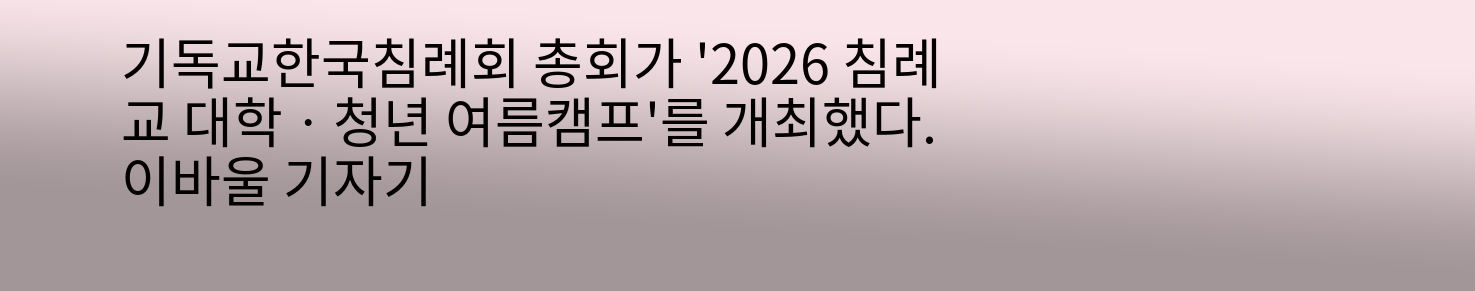기독교한국침례회 총회가 '2026 침례교 대학ㆍ청년 여름캠프'를 개최했다. 이바울 기자기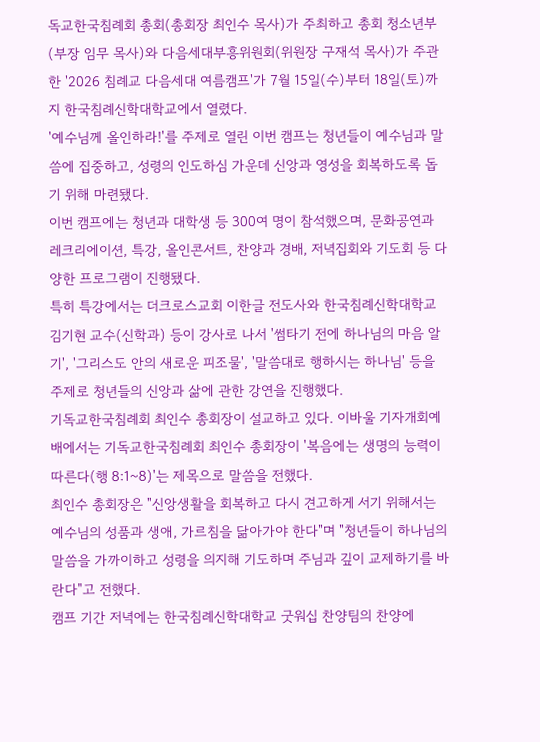독교한국침례회 총회(총회장 최인수 목사)가 주최하고 총회 청소년부(부장 임무 목사)와 다음세대부흥위원회(위원장 구재석 목사)가 주관한 '2026 침례교 다음세대 여름캠프'가 7월 15일(수)부터 18일(토)까지 한국침례신학대학교에서 열렸다.
'예수님께 올인하라!'를 주제로 열린 이번 캠프는 청년들이 예수님과 말씀에 집중하고, 성령의 인도하심 가운데 신앙과 영성을 회복하도록 돕기 위해 마련됐다.
이번 캠프에는 청년과 대학생 등 300여 명이 참석했으며, 문화공연과 레크리에이션, 특강, 올인콘서트, 찬양과 경배, 저녁집회와 기도회 등 다양한 프로그램이 진행됐다.
특히 특강에서는 더크로스교회 이한글 전도사와 한국침례신학대학교 김기현 교수(신학과) 등이 강사로 나서 '썸타기 전에 하나님의 마음 알기', '그리스도 안의 새로운 피조물', '말씀대로 행하시는 하나님' 등을 주제로 청년들의 신앙과 삶에 관한 강연을 진행했다.
기독교한국침례회 최인수 총회장이 설교하고 있다. 이바울 기자개회예배에서는 기독교한국침례회 최인수 총회장이 '복음에는 생명의 능력이 따른다(행 8:1~8)'는 제목으로 말씀을 전했다.
최인수 총회장은 "신앙생활을 회복하고 다시 견고하게 서기 위해서는 예수님의 성품과 생애, 가르침을 닮아가야 한다"며 "청년들이 하나님의 말씀을 가까이하고 성령을 의지해 기도하며 주님과 깊이 교제하기를 바란다"고 전했다.
캠프 기간 저녁에는 한국침례신학대학교 굿워십 찬양팀의 찬양에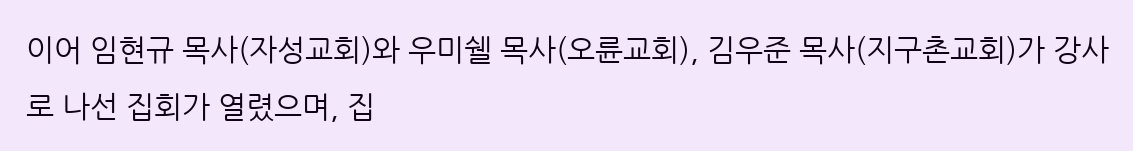이어 임현규 목사(자성교회)와 우미쉘 목사(오륜교회), 김우준 목사(지구촌교회)가 강사로 나선 집회가 열렸으며, 집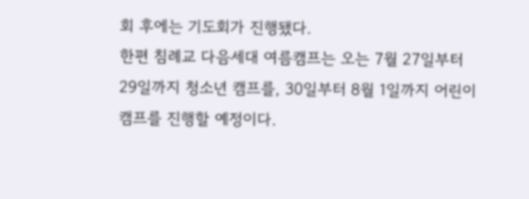회 후에는 기도회가 진행됐다.
한편 침례교 다음세대 여름캠프는 오는 7월 27일부터 29일까지 청소년 캠프를, 30일부터 8월 1일까지 어린이 캠프를 진행할 예정이다.